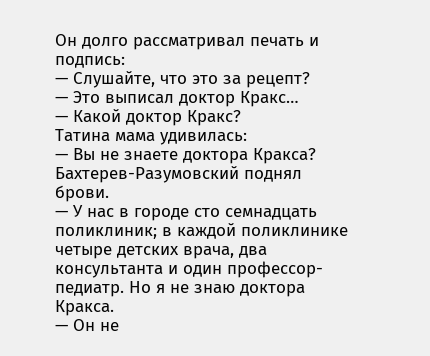Он долго рассматривал печать и подпись:
— Слушайте, что это за рецепт?
— Это выписал доктор Кракс…
— Какой доктор Кракс?
Татина мама удивилась:
— Вы не знаете доктора Кракса?
Бахтерев-Разумовский поднял брови.
— У нас в городе сто семнадцать поликлиник; в каждой поликлинике четыре детских врача, два консультанта и один профессор-педиатр. Но я не знаю доктора Кракса.
— Он не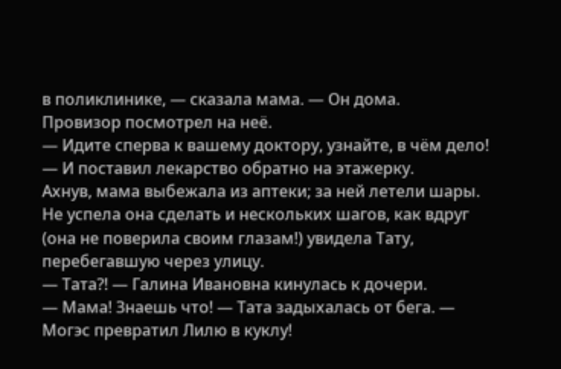в поликлинике, — сказала мама. — Он дома.
Провизор посмотрел на неё.
— Идите сперва к вашему доктору, узнайте, в чём дело! — И поставил лекарство обратно на этажерку.
Ахнув, мама выбежала из аптеки; за ней летели шары. Не успела она сделать и нескольких шагов, как вдруг (она не поверила своим глазам!) увидела Тату, перебегавшую через улицу.
— Тата?! — Галина Ивановна кинулась к дочери.
— Мама! Знаешь что! — Тата задыхалась от бега. — Могэс превратил Лилю в куклу!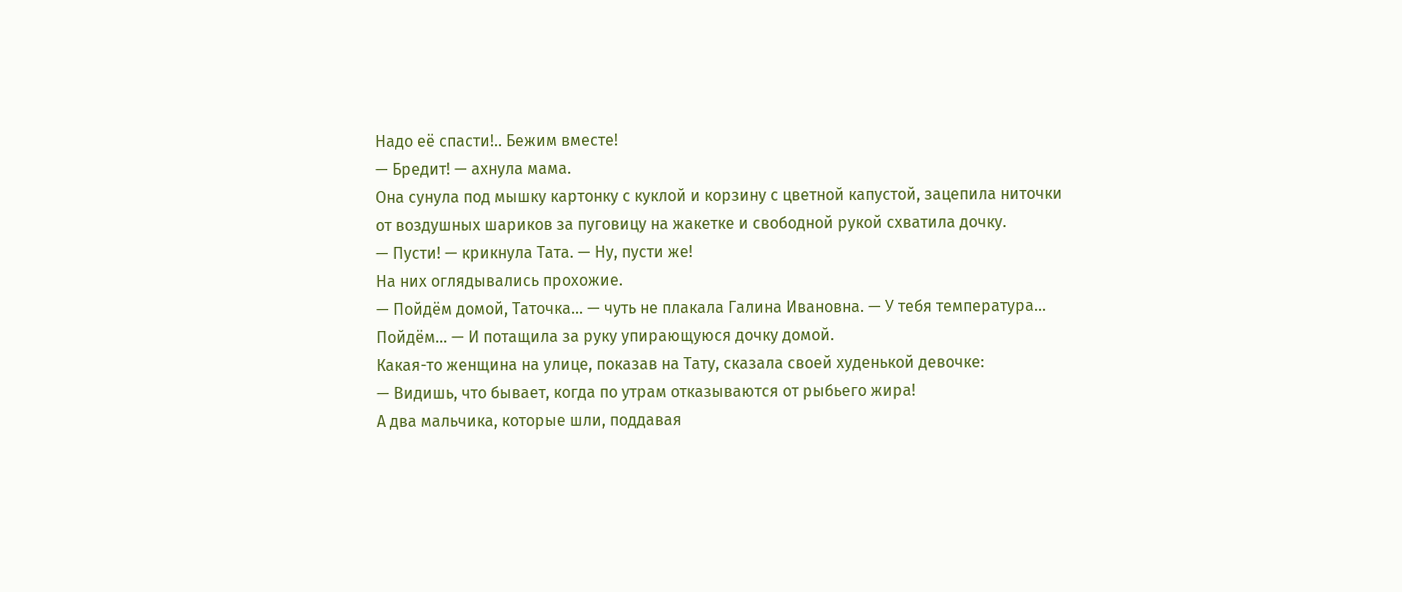Надо её спасти!.. Бежим вместе!
— Бредит! — ахнула мама.
Она сунула под мышку картонку с куклой и корзину с цветной капустой, зацепила ниточки от воздушных шариков за пуговицу на жакетке и свободной рукой схватила дочку.
— Пусти! — крикнула Тата. — Ну, пусти же!
На них оглядывались прохожие.
— Пойдём домой, Таточка… — чуть не плакала Галина Ивановна. — У тебя температура… Пойдём… — И потащила за руку упирающуюся дочку домой.
Какая-то женщина на улице, показав на Тату, сказала своей худенькой девочке:
— Видишь, что бывает, когда по утрам отказываются от рыбьего жира!
А два мальчика, которые шли, поддавая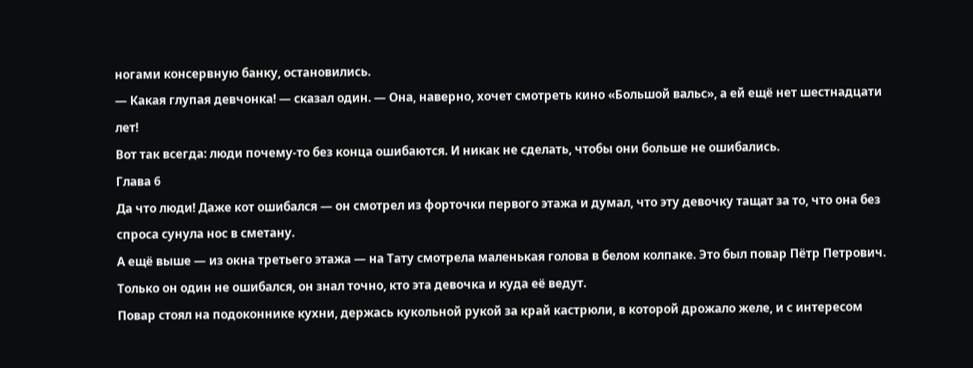ногами консервную банку, остановились.
— Какая глупая девчонка! — сказал один. — Она, наверно, хочет смотреть кино «Большой вальс», а ей ещё нет шестнадцати лет!
Вот так всегда: люди почему-то без конца ошибаются. И никак не сделать, чтобы они больше не ошибались.
Глава 6
Да что люди! Даже кот ошибался — он смотрел из форточки первого этажа и думал, что эту девочку тащат за то, что она без спроса сунула нос в сметану.
А ещё выше — из окна третьего этажа — на Тату смотрела маленькая голова в белом колпаке. Это был повар Пётр Петрович. Только он один не ошибался, он знал точно, кто эта девочка и куда её ведут.
Повар стоял на подоконнике кухни, держась кукольной рукой за край кастрюли, в которой дрожало желе, и с интересом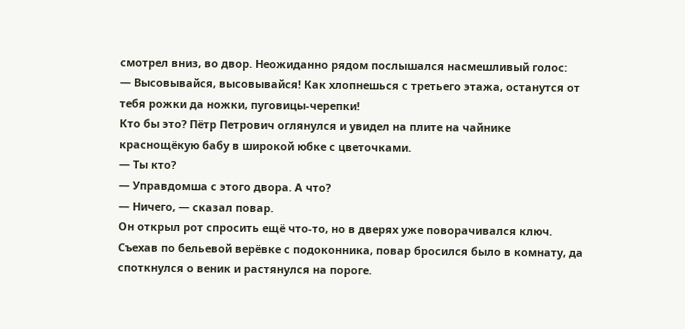смотрел вниз, во двор. Неожиданно рядом послышался насмешливый голос:
— Высовывайся, высовывайся! Как хлопнешься с третьего этажа, останутся от тебя рожки да ножки, пуговицы-черепки!
Кто бы это? Пётр Петрович оглянулся и увидел на плите на чайнике краснощёкую бабу в широкой юбке с цветочками.
— Ты кто?
— Управдомша с этого двора. А что?
— Ничего, — сказал повар.
Он открыл рот спросить ещё что-то, но в дверях уже поворачивался ключ. Съехав по бельевой верёвке с подоконника, повар бросился было в комнату, да споткнулся о веник и растянулся на пороге.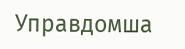Управдомша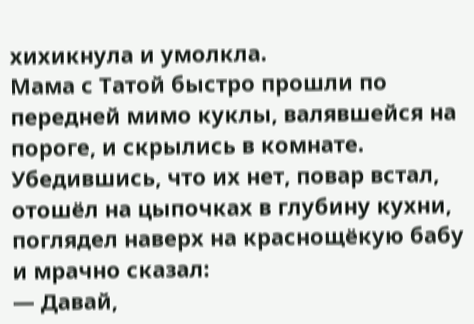хихикнула и умолкла.
Мама с Татой быстро прошли по передней мимо куклы, валявшейся на пороге, и скрылись в комнате. Убедившись, что их нет, повар встал, отошёл на цыпочках в глубину кухни, поглядел наверх на краснощёкую бабу и мрачно сказал:
— Давай,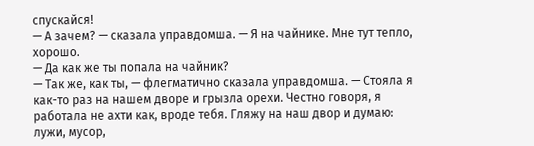спускайся!
— А зачем? — сказала управдомша. — Я на чайнике. Мне тут тепло, хорошо.
— Да как же ты попала на чайник?
— Так же, как ты, — флегматично сказала управдомша. — Стояла я как-то раз на нашем дворе и грызла орехи. Честно говоря, я работала не ахти как, вроде тебя. Гляжу на наш двор и думаю: лужи, мусор,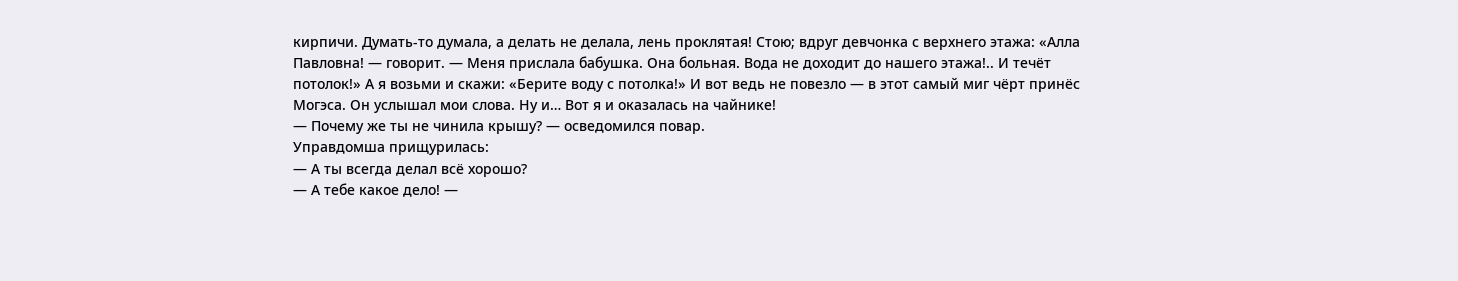кирпичи. Думать-то думала, а делать не делала, лень проклятая! Стою; вдруг девчонка с верхнего этажа: «Алла Павловна! — говорит. — Меня прислала бабушка. Она больная. Вода не доходит до нашего этажа!.. И течёт потолок!» А я возьми и скажи: «Берите воду с потолка!» И вот ведь не повезло — в этот самый миг чёрт принёс Могэса. Он услышал мои слова. Ну и… Вот я и оказалась на чайнике!
— Почему же ты не чинила крышу? — осведомился повар.
Управдомша прищурилась:
— А ты всегда делал всё хорошо?
— А тебе какое дело! —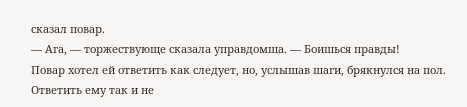сказал повар.
— Ага, — торжествующе сказала управдомша. — Боишься правды!
Повар хотел ей ответить как следует, но, услышав шаги, брякнулся на пол. Ответить ему так и не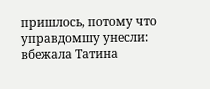пришлось, потому что управдомшу унесли: вбежала Татина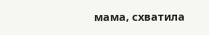мама, схватила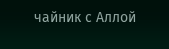чайник с Аллой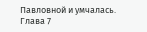Павловной и умчалась.
Глава 7